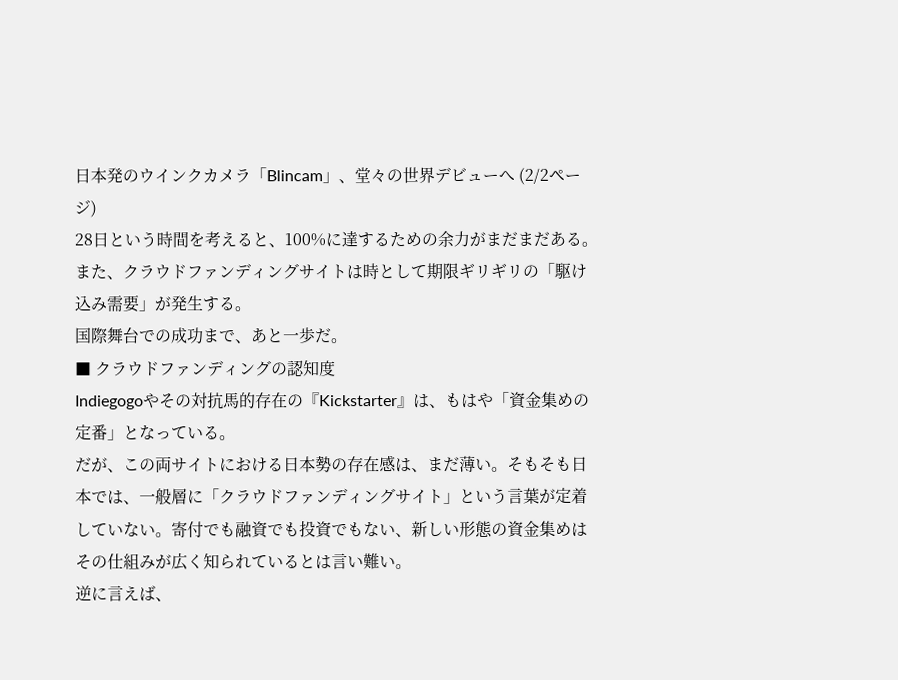日本発のウインクカメラ「Blincam」、堂々の世界デビューへ (2/2ページ)
28日という時間を考えると、100%に達するための余力がまだまだある。また、クラウドファンディングサイトは時として期限ギリギリの「駆け込み需要」が発生する。
国際舞台での成功まで、あと一歩だ。
■ クラウドファンディングの認知度
Indiegogoやその対抗馬的存在の『Kickstarter』は、もはや「資金集めの定番」となっている。
だが、この両サイトにおける日本勢の存在感は、まだ薄い。そもそも日本では、一般層に「クラウドファンディングサイト」という言葉が定着していない。寄付でも融資でも投資でもない、新しい形態の資金集めはその仕組みが広く知られているとは言い難い。
逆に言えば、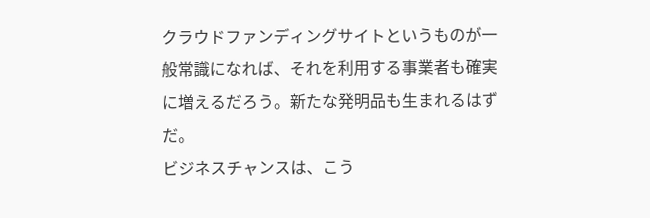クラウドファンディングサイトというものが一般常識になれば、それを利用する事業者も確実に増えるだろう。新たな発明品も生まれるはずだ。
ビジネスチャンスは、こう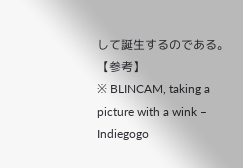して誕生するのである。
【参考】
※ BLINCAM, taking a picture with a wink – Indiegogo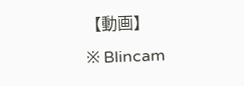【動画】
※ Blincam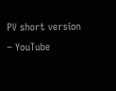PV short version – YouTube